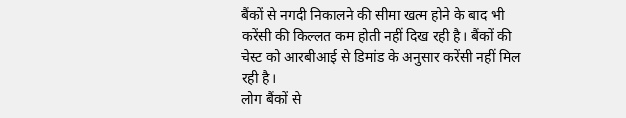बैंकों से नगदी निकालने की सीमा खत्म होने के बाद भी करेंसी की किल्लत कम होती नहीं दिख रही है। बैंकों की चेस्ट को आरबीआई से डिमांड के अनुसार करेंसी नहीं मिल रही है।
लोग बैंकों से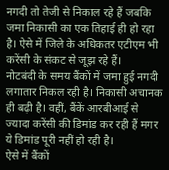नगदी तो तेजी से निकाल रहे हैं जबकि जमा निकासी का एक तिहाई ही हो रहा है। ऐसे में जिले के अधिकतर एटीएम भी करेंसी के संकट से जूझ रहे हैं।
नोटबंदी के समय बैंकों में जमा हुई नगदी लगातार निकल रही है। निकासी अचानक ही बढ़ी है। वहीं, बैंकें आरबीआई से ज्यादा करेंसी की डिमांड कर रही हैं मगर ये डिमांड पूरी नहीं हो रही है।
ऐसे में बैंकों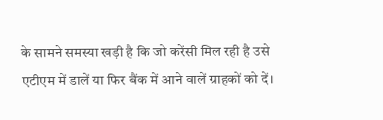के सामने समस्या खड़ी है कि जो करेंसी मिल रही है उसे एटीएम में डालें या फिर बैंक में आने वालें ग्राहकों को दें।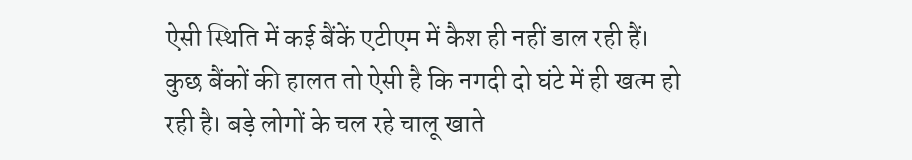ऐसी स्थिति में कई बैंकें एटीएम में कैश ही नहीं डाल रही हैं। कुछ बैंकों की हालत तो ऐसी है कि नगदी दो घंटे में ही खत्म हो रही है। बड़े लोगों के चल रहे चालू खाते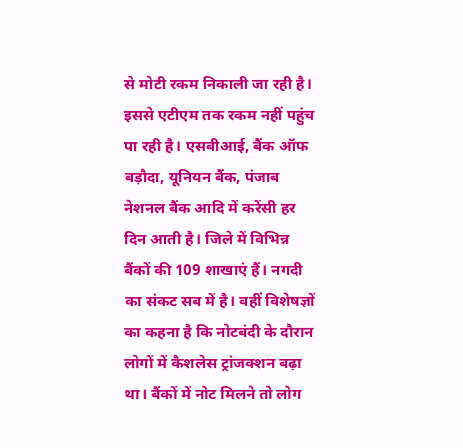से मोटी रकम निकाली जा रही है।
इससे एटीएम तक रकम नहीं पहुंच पा रही है। एसबीआई, बैंक ऑफ बड़ौदा, यूनियन बैंक, पंजाब नेशनल बैंक आदि में करेंसी हर दिन आती है। जिले में विभिन्न बैंकों की 109 शाखाएं हैं। नगदी का संकट सब में है। वहीं विशेषज्ञों का कहना है कि नोटबंदी के दौरान लोगों में कैशलेस ट्रांजक्शन बढ़ा था। बैंकों में नोट मिलने तो लोग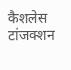कैशलेस टांजक्शन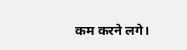कम करने लगे।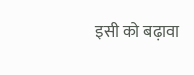इसी को बढ़ावा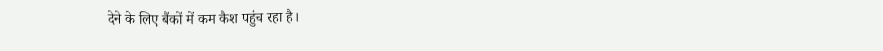देने के लिए बैंकों में कम कैश पहुंच रहा है।